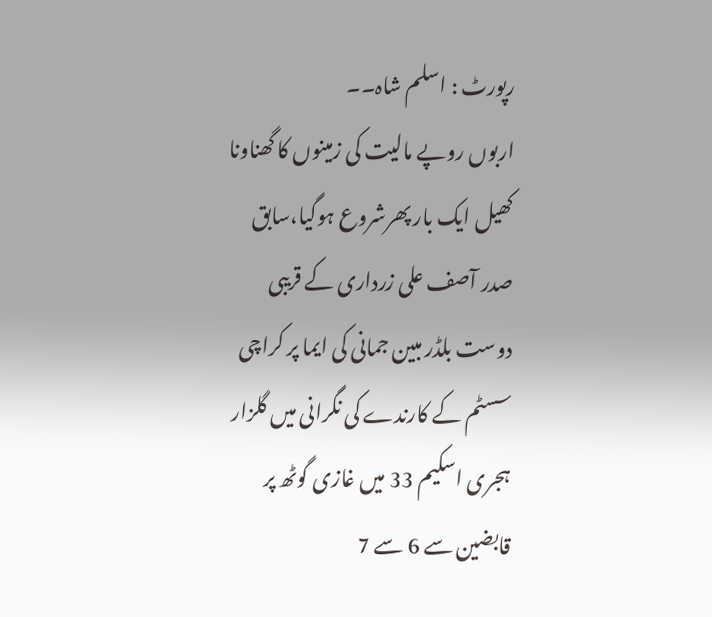رپورٹ : اسلم شاہ۔۔
اربوں روپے مالیت کی زمینوں کا گھناونا کھیل ایک بار پھرشروع ہوگیا،سابق صدر آصف علی زرداری کے قریبی دوست بلڈر مبین جمانی کی ایما پر کراچی سسٹم کے کارندے کی نگرانی میں گلزار ہجری اسکیم 33 میں غازی گوٹھ پر قابضین سے 6 سے 7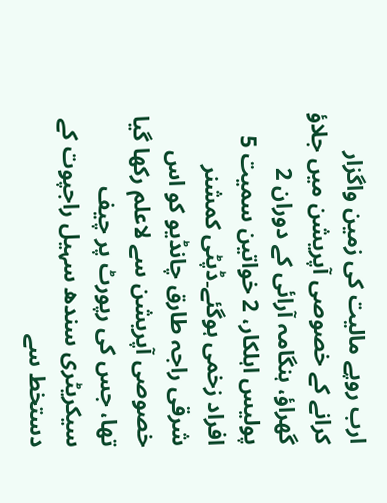ارب روپے مالیت کی زمین واگزار کرانے کے خصوصی آپریشن میں جلاؤ گھراؤ، ہنگامہ آرائی کے دوران 2 پولیس اہلکار، 2 خواتین سمیت 5 افراد زخمی ہوگئے۔ڈپٹی کمشنر شرقی راجہ طارق چانڈیو کو اس خصوصی آپریشن سے لاعلم رکھا گیا تھا، جس کی رپورٹ پر چیف سیکریٹری سندھ سہیل راجپوت کے دستخط سے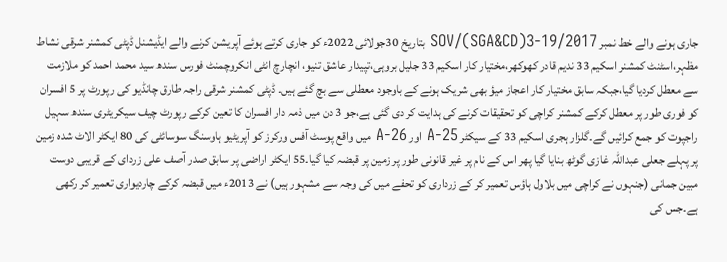جاری ہونے والے خط نمبر SOV/(SGA&CD)3-19/2017 بتاریخ 30جولائی 2022ء کو جاری کرتے ہوئے آپریشن کرنے والے ایڈیشنل ڈپٹی کمشنر شرقی نشاط
مظہر،اسٹنٹ کمشنر اسکیم 33 ندیم قادر کھوکھر،مختیار کار اسکیم 33 جلیل بروہی،تپیدار عاشق تنیو، انچارچ انٹی انکروچمنٹ فورس سندھ سید محمد احمد کو ملازمت سے معطل کردیا گیا،جبکہ سابق مختیار کار اعجاز میؤ بھی شریک ہونے کے باوجود معطلی سے بچ گئے ہیں۔ ڈپٹی کمشنر شرقی راجہ طارق چانڈیو کی رپورٹ پر 5 افسران کو فوری طور پر معطل کرکے کمشنر کراچی کو تحقیقات کرنے کی ہدایت کر دی گئی ہے،جو 3 دن میں ذمہ دار افسران کا تعین کرکے رپورٹ چیف سیکریٹری سندھ سہیل راجپوت کو جمع کرائیں گے۔گلزار ہجری اسکیم 33 کے سیکٹر 25-A اور A-26 میں واقع پوسٹ آفس ورکرز کو آپریٹیو ہاوسنگ سوسائٹی کی 80 ایکٹر الاٹ شدہ زمین پر پہلے جعلی عبداللہ غازی گوٹھ بنایا گیا پھر اس کے نام پر غیر قانونی طور پر زمین پر قبضہ کیا گیا۔55 ایکٹر اراضی پر سابق صدر آصف علی زردای کے قریبی دوست مبین جمانی (جنہوں نے کراچی میں بلاول ہاؤس تعمیر کر کے زرداری کو تحفے میں کی وجہ سے مشہور ہیں) نے 2013ء میں قبضہ کرکے چاردیواری تعمیر کر رکھی ہے۔جس کی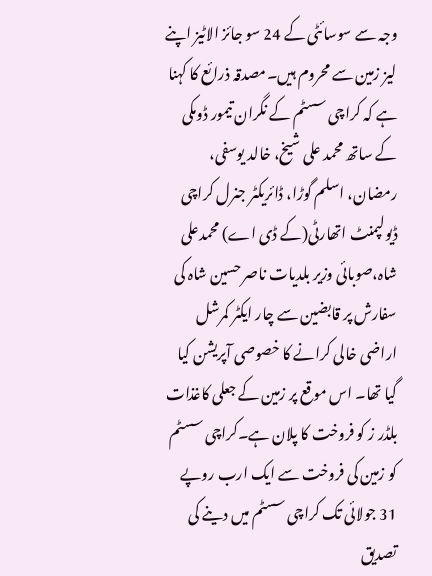وجہ سے سوسائٹی کے 24 سو جائز الاٹیز اپنے لیز زمین سے محروم ہیں۔مصدقہ ذرائع کا کہنا ہے کہ کراچی سسٹم کے نگران تیمور ڈومکی کے ساتھ محمد علی شیخ، خالد یوسفی، رمضان، اسلم گوڑا، ڈائریکٹر جنرل کراچی ڈیولپمنٹ اتھارٹی(کے ڈی اے) محمدعلی شاہ،صوبائی وزیر بلدیات ناصر حسین شاہ کی سفارش پر قابضین سے چار ایکٹر کمرشل اراضی خالی کرانے کا خصوصی آپریشن کیا گیا تھا۔ اس موقع پر زمین کے جعلی کاغذات بلڈر ز کو فروخت کا پلان ہے۔کراچی سسٹم کو زمین کی فروخت سے ایک ارب روپے 31 جولائی تک کراچی سسٹم میں دینے کی تصدیق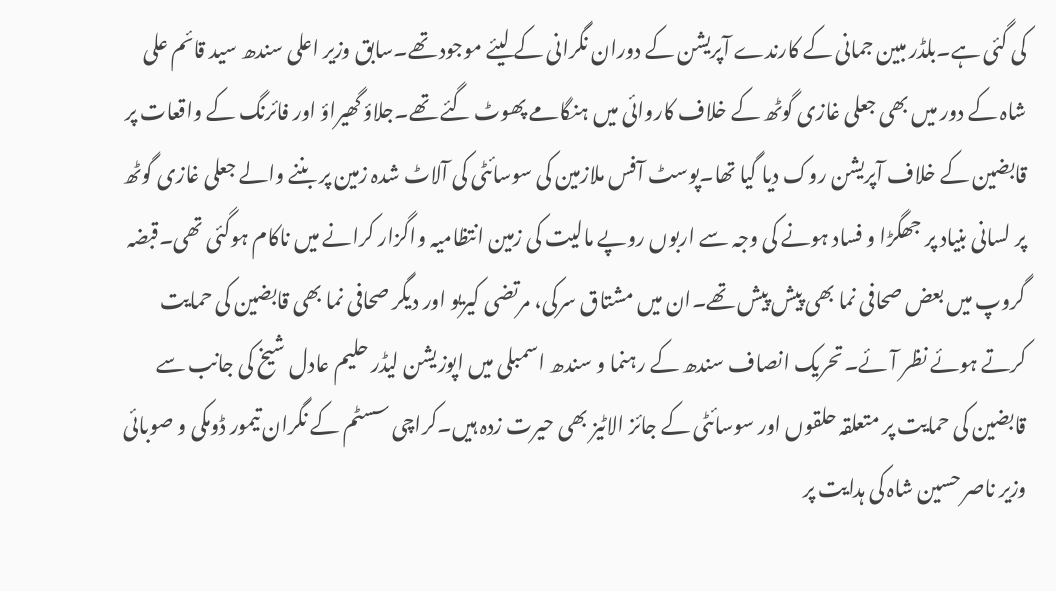کی گئی ہے۔بلڈر مبین جمانی کے کارندے آپریشن کے دوران نگرانی کے لیئے موجود تھے۔سابق وزیر اعلی سندھ سید قائم علی شاہ کے دور میں بھی جعلی غازی گوٹھ کے خلاف کاروائی میں ہنگامے پھوٹ گئے تھے۔جلاؤ گھیراؤ اور فائرنگ کے واقعات پر قابضین کے خلاف آپریشن روک دیا گیا تھا۔پوسٹ آفس ملازمین کی سوسائٹی کی آلاٹ شدہ زمین پر بننے والے جعلی غازی گوٹھ پر لسانی بنیاد پر جھگڑا و فساد ہونے کی وجہ سے اربوں روپے مالیت کی زمین انتظامیہ واگزار کرانے میں ناکام ہوگئی تھی۔قبضہ گروپ میں بعض صحافی نما بھی پیش پیش تھے۔ان میں مشتاق سرکی، مرتضی کیریو اور دیگر صحافی نما بھی قابضین کی حمایت کرتے ہوئے نظر آئے۔تحریک انصاف سندھ کے رہنما و سندھ اسمبلی میں اپوزیشن لیڈر حلیم عادل شیخ کی جانب سے قابضین کی حمایت پر متعلقہ حلقوں اور سوسائٹی کے جائز الاٹیز بھی حیرت زدہ ہیں۔کراچی سسٹم کے نگران تیمور ڈومکی و صوبائی وزیر ناصر حسین شاہ کی ہدایت پر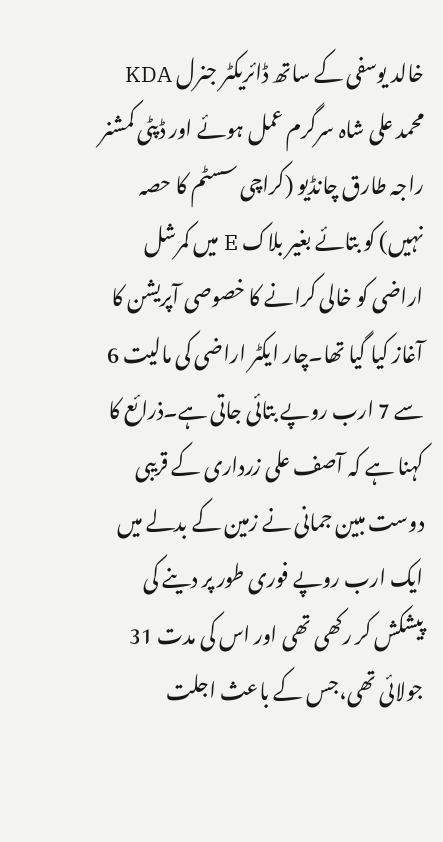خالد یوسفی کے ساتھ ڈائریکٹر جنرل KDA محمد علی شاہ سرگرم عمل ہوئے اور ڈپٹی کمشنر راجہ طارق چانڈیو (کراچی سسٹم کا حصہ نہیں) کو بتائے بغیر بلاک E میں کمرشل اراضی کو خالی کرانے کا خصوصی آپریشن کا آغاز کیا گیا تھا۔چار ایکٹر اراضی کی مالیت 6 سے 7 ارب روپے بتائی جاتی ہے۔ذرائع کا کہنا ہے کہ آصف علی زرداری کے قریبی دوست مبین جمانی نے زمین کے بدلے میں ایک ارب روپے فوری طور پر دینے کی پیشکش کر رکھی تھی اور اس کی مدت 31 جولائی تھی،جس کے باعث اجلت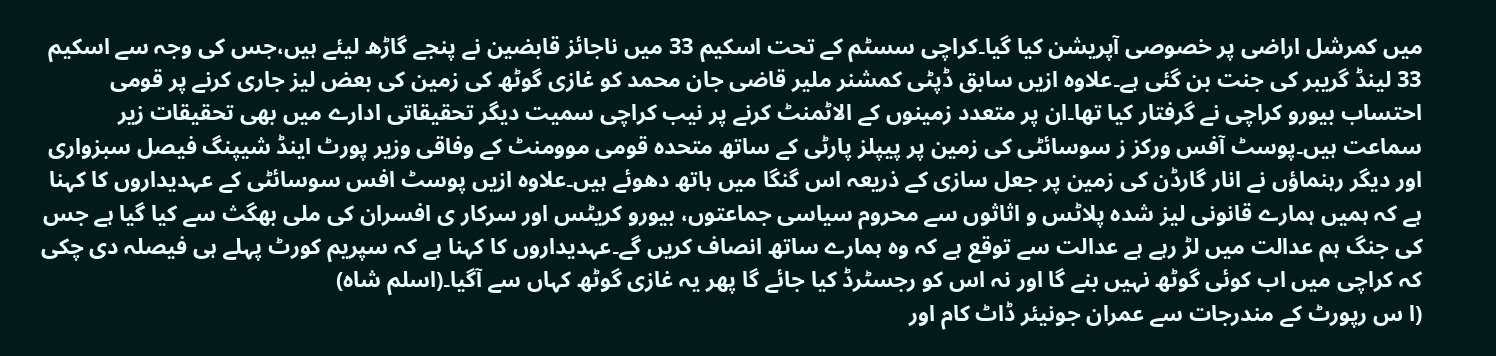میں کمرشل اراضی پر خصوصی آپریشن کیا گیا۔کراچی سسٹم کے تحت اسکیم 33 میں ناجائز قابضین نے پنجے گاڑھ لیئے ہیں،جس کی وجہ سے اسکیم 33 لینڈ گریبر کی جنت بن گئی ہے۔علاوہ ازیں سابق ڈپٹی کمشنر ملیر قاضی جان محمد کو غازی گوٹھ کی زمین کی بعض لیز جاری کرنے پر قومی احتساب بیورو کراچی نے گرفتار کیا تھا۔ان پر متعدد زمینوں کے الاٹمنٹ کرنے پر نیب کراچی سمیت دیگر تحقیقاتی ادارے میں بھی تحقیقات زیر سماعت ہیں۔پوسٹ آفس ورکز ز سوسائٹی کی زمین پر پیپلز پارٹی کے ساتھ متحدہ قومی موومنٹ کے وفاقی وزیر پورٹ اینڈ شیپنگ فیصل سبزواری اور دیگر رہنماؤں نے انار گارڈن کی زمین پر جعل سازی کے ذریعہ اس گنگا میں ہاتھ دھوئے ہیں۔علاوہ ازیں پوسٹ افس سوسائٹی کے عہدیداروں کا کہنا ہے کہ ہمیں ہمارے قانونی لیز شدہ پلاٹس و اثاثوں سے محروم سیاسی جماعتوں، بیورو کریٹس اور سرکار ی افسران کی ملی بھگث سے کیا گیا ہے جس کی جنگ ہم عدالت میں لڑ رہے ہے عدالت سے توقع ہے کہ وہ ہمارے ساتھ انصاف کریں گے۔عہدیداروں کا کہنا ہے کہ سپریم کورٹ پہلے ہی فیصلہ دی چکی کہ کراچی میں اب کوئی گوٹھ نہیں بنے گا اور نہ اس کو رجسٹرڈ کیا جائے گا پھر یہ غازی گوٹھ کہاں سے آگیا۔(اسلم شاہ)
(ا س رپورٹ کے مندرجات سے عمران جونیئر ڈاٹ کام اور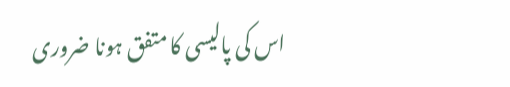اس کی پالیسی کا متفق ہونا ضروری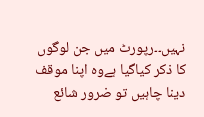نہیں۔۔رپورٹ میں جن لوگوں کا ذکر کیاگیا ہےوہ اپنا موقف دینا چاہیں تو ضرور شائع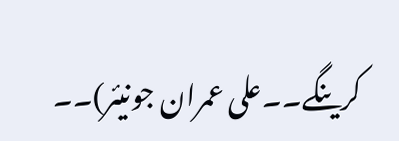کرینگے۔۔علی عمران جونیئر)۔۔